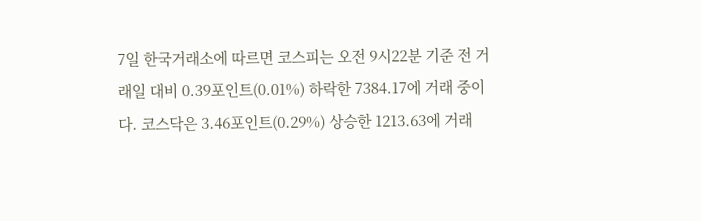7일 한국거래소에 따르면 코스피는 오전 9시22분 기준 전 거래일 대비 0.39포인트(0.01%) 하락한 7384.17에 거래 중이다. 코스닥은 3.46포인트(0.29%) 상승한 1213.63에 거래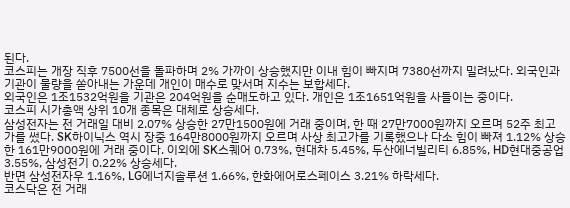된다.
코스피는 개장 직후 7500선을 돌파하며 2% 가까이 상승했지만 이내 힘이 빠지며 7380선까지 밀려났다. 외국인과 기관이 물량을 쏟아내는 가운데 개인이 매수로 맞서며 지수는 보합세다.
외국인은 1조1532억원을 기관은 204억원을 순매도하고 있다. 개인은 1조1651억원을 사들이는 중이다.
코스피 시가총액 상위 10개 종목은 대체로 상승세다.
삼성전자는 전 거래일 대비 2.07% 상승한 27만1500원에 거래 중이며, 한 때 27만7000원까지 오르며 52주 최고가를 썼다. SK하이닉스 역시 장중 164만8000원까지 오르며 사상 최고가를 기록했으나 다소 힘이 빠져 1.12% 상승한 161만9000원에 거래 중이다. 이외에 SK스퀘어 0.73%, 현대차 5.45%, 두산에너빌리티 6.85%, HD현대중공업 3.55%, 삼성전기 0.22% 상승세다.
반면 삼성전자우 1.16%, LG에너지솔루션 1.66%, 한화에어로스페이스 3.21% 하락세다.
코스닥은 전 거래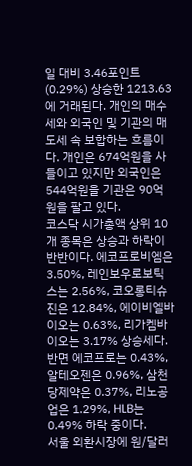일 대비 3.46포인트(0.29%) 상승한 1213.63에 거래된다. 개인의 매수세와 외국인 및 기관의 매도세 속 보합하는 흐름이다. 개인은 674억원을 사들이고 있지만 외국인은 544억원을 기관은 90억원을 팔고 있다.
코스닥 시가총액 상위 10개 종목은 상승과 하락이 반반이다. 에코프로비엠은 3.50%, 레인보우로보틱스는 2.56%, 코오롱티슈진은 12.84%, 에이비엘바이오는 0.63%, 리가켐바이오는 3.17% 상승세다.
반면 에코프로는 0.43%, 알테오젠은 0.96%, 삼천당제약은 0.37%, 리노공업은 1.29%, HLB는 0.49% 하락 중이다.
서울 외환시장에 원/달러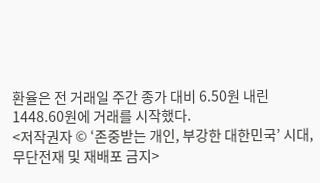환율은 전 거래일 주간 종가 대비 6.50원 내린 1448.60원에 거래를 시작했다.
<저작권자 © ‘존중받는 개인, 부강한 대한민국’ 시대, 무단전재 및 재배포 금지>